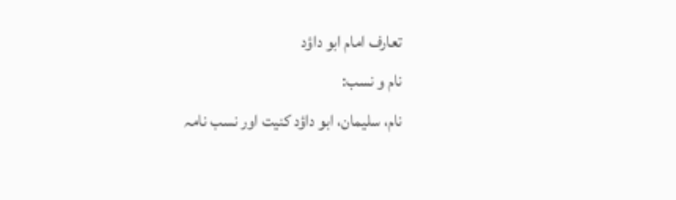تعارف امام ابو داؤد
نام و نسب:
نام، سلیمان، ابو داؤد کنیت اور نسب نامہ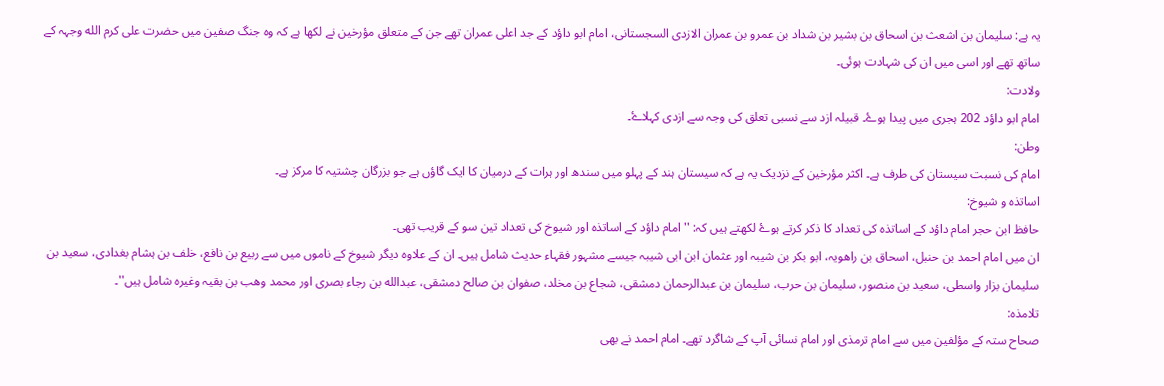یہ ہے: سلیمان بن اشعث بن اسحاق بن بشیر بن شداد بن عمرو بن عمران الازدی السجستانی، امام ابو داؤد کے جد اعلی عمران تھے جن کے متعلق مؤرخین نے لکھا ہے کہ وہ جنگ صفین میں حضرت علی کرم الله وجہہ کے ساتھ تھے اور اسی میں ان کی شہادت ہوئی۔
ولادت:
امام ابو داؤد 202 ہجری میں پیدا ہوۓ۔ قبیلہ ازد سے نسبی تعلق کی وجہ سے ازدی کہلاۓ۔
وطن:
امام کی نسبت سیستان کی طرف ہے۔ اکثر مؤرخین کے نزدیک یہ ہے کہ سیستان ہند کے پہلو میں سندھ اور ہرات کے درمیان کا ایک گاؤں ہے جو بزرگان چشتیہ کا مرکز ہے۔
اساتذہ و شیوخ:
حافظ ابن حجر امام داؤد کے اساتذہ کی تعداد کا ذکر کرتے ہوۓ لکھتے ہیں کہ: ''امام داؤد کے اساتذہ اور شیوخ کی تعداد تین سو کے قریب تھی۔
ان میں امام احمد بن حنبل، اسحاق بن راھویہ، ابو بکر بن شیبہ اور عثمان ابن ابی شیبہ جیسے مشہور فقہاء حدیث شامل ہیں۔ ان کے علاوہ دیگر شیوخ کے ناموں میں سے ربیع بن نافع، خلف بن ہشام بغدادی، سعید بن سلیمان بزار واسطی، سعید بن منصور، سلیمان بن حرب، سلیمان بن عبدالرحمان دمشقی، شجاع بن مخلد، صفوان بن صالح دمشقی، عبدالله بن رجاء بصری اور محمد وھب بن بقیہ وغیرہ شامل ہیں''۔
تلامذہ:
صحاح ستہ کے مؤلفین میں سے امام ترمذی اور امام نسائی آپ کے شاگرد تھے۔ امام احمد نے بھی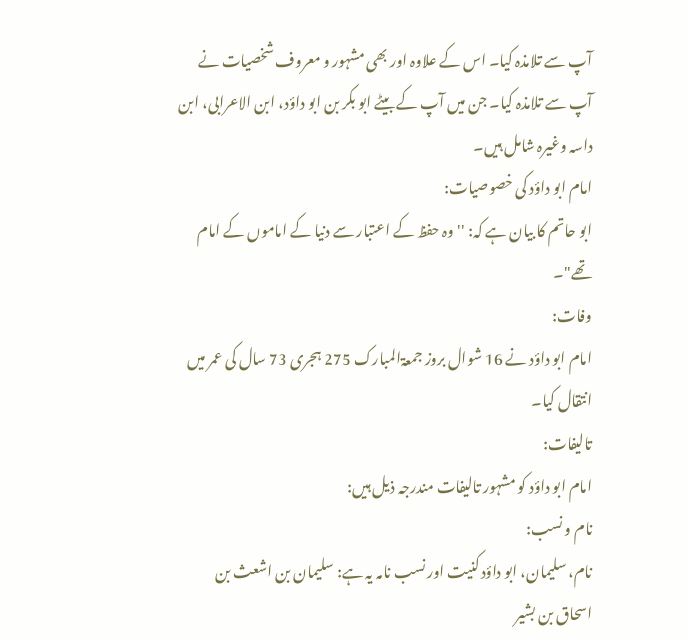آپ سے تلامذہ کیا۔ اس کے علاوہ اور بھی مشہور و معروف شخصیات نے آپ سے تلامذہ کیا۔ جن میں آپ کے بیٹے ابو بکر بن ابو داؤد، ابن الاعرابی، ابن داسہ وغیرہ شامل ہیں۔
امام ابو داؤد کی خصوصیات:
ابو حاتم کا بیان ہے کہ: ''وہ حفظ کے اعتبار سے دنیا کے اماموں کے امام تھے"۔
وفات:
امام ابو داؤد نے 16 شوال بروز جمعۃالمبارک 275 ہجری 73 سال کی عمر میں انتقال کیا۔
تالیفات:
امام ابو داؤد کو مشہور تالیفات مندرجہ ذیل ہیں:
نام و نسب:
نام، سلیمان، ابو داؤد کنیت اور نسب نامہ یہ ہے: سلیمان بن اشعث بن اسحاق بن بشیر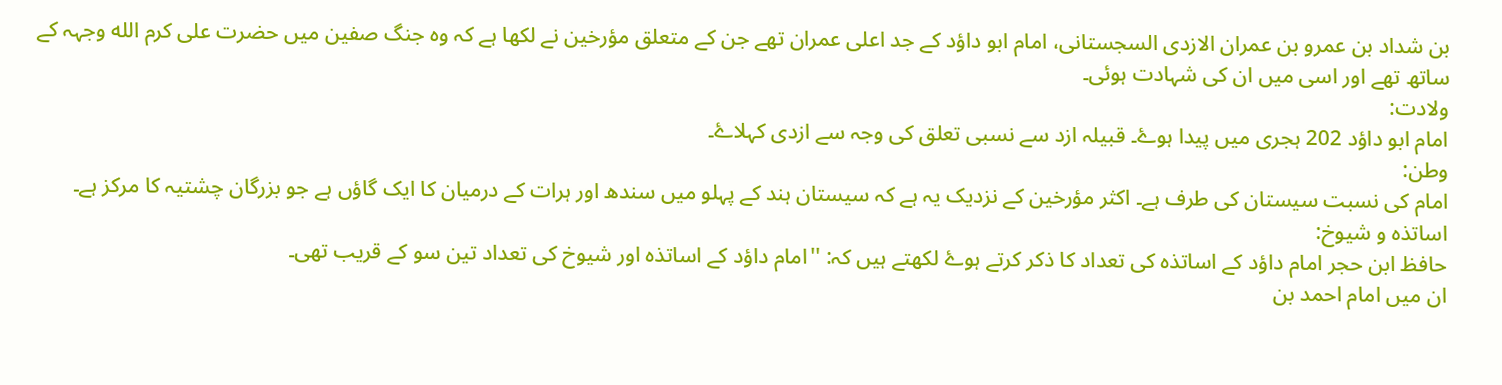بن شداد بن عمرو بن عمران الازدی السجستانی، امام ابو داؤد کے جد اعلی عمران تھے جن کے متعلق مؤرخین نے لکھا ہے کہ وہ جنگ صفین میں حضرت علی کرم الله وجہہ کے ساتھ تھے اور اسی میں ان کی شہادت ہوئی۔
ولادت:
امام ابو داؤد 202 ہجری میں پیدا ہوۓ۔ قبیلہ ازد سے نسبی تعلق کی وجہ سے ازدی کہلاۓ۔
وطن:
امام کی نسبت سیستان کی طرف ہے۔ اکثر مؤرخین کے نزدیک یہ ہے کہ سیستان ہند کے پہلو میں سندھ اور ہرات کے درمیان کا ایک گاؤں ہے جو بزرگان چشتیہ کا مرکز ہے۔
اساتذہ و شیوخ:
حافظ ابن حجر امام داؤد کے اساتذہ کی تعداد کا ذکر کرتے ہوۓ لکھتے ہیں کہ: ''امام داؤد کے اساتذہ اور شیوخ کی تعداد تین سو کے قریب تھی۔
ان میں امام احمد بن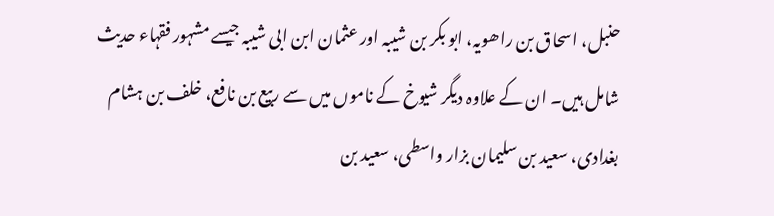حنبل، اسحاق بن راھویہ، ابو بکر بن شیبہ اور عثمان ابن ابی شیبہ جیسے مشہور فقہاء حدیث شامل ہیں۔ ان کے علاوہ دیگر شیوخ کے ناموں میں سے ربیع بن نافع، خلف بن ہشام بغدادی، سعید بن سلیمان بزار واسطی، سعید بن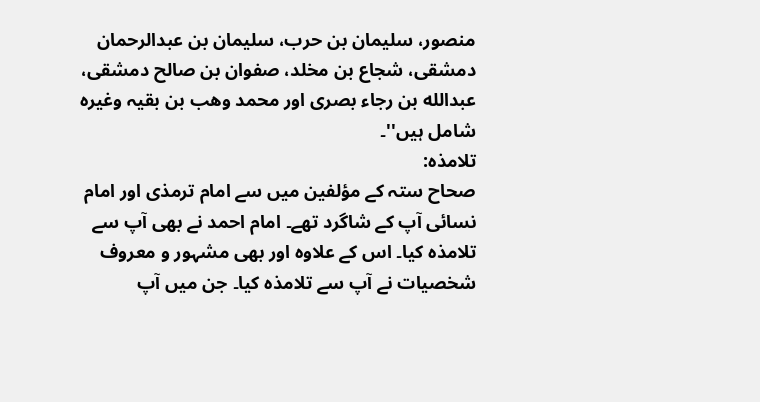منصور، سلیمان بن حرب، سلیمان بن عبدالرحمان دمشقی، شجاع بن مخلد، صفوان بن صالح دمشقی، عبدالله بن رجاء بصری اور محمد وھب بن بقیہ وغیرہ شامل ہیں''۔
تلامذہ:
صحاح ستہ کے مؤلفین میں سے امام ترمذی اور امام نسائی آپ کے شاگرد تھے۔ امام احمد نے بھی آپ سے تلامذہ کیا۔ اس کے علاوہ اور بھی مشہور و معروف شخصیات نے آپ سے تلامذہ کیا۔ جن میں آپ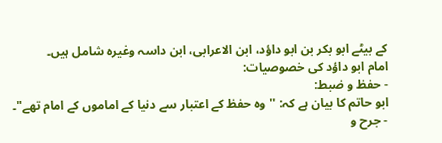کے بیٹے ابو بکر بن ابو داؤد، ابن الاعرابی، ابن داسہ وغیرہ شامل ہیں۔
امام ابو داؤد کی خصوصیات:
- حفظ و ضبط:
ابو حاتم کا بیان ہے کہ: ''وہ حفظ کے اعتبار سے دنیا کے اماموں کے امام تھے"۔
- جرح و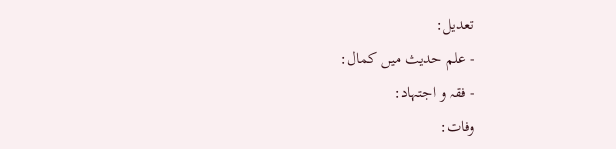تعدیل:
- علم حدیث میں کمال:
- فقہ و اجتہاد:
وفات: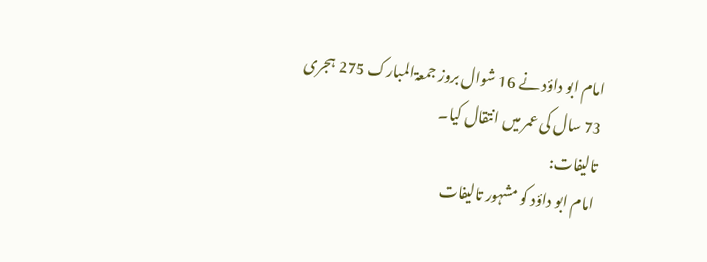امام ابو داؤد نے 16 شوال بروز جمعۃالمبارک 275 ہجری 73 سال کی عمر میں انتقال کیا۔
تالیفات:
امام ابو داؤد کو مشہور تالیفات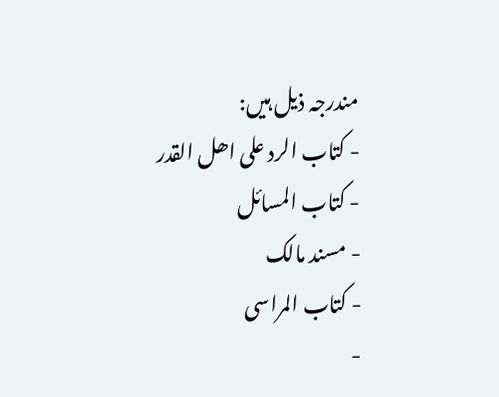مندرجہ ذیل ہیں:
- کتاب الرد علی اھل القدر
- کتاب المسائل
- مسند مالک
- کتاب المراسی
-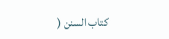کتاب السنن (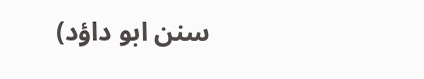سنن ابو داؤد)